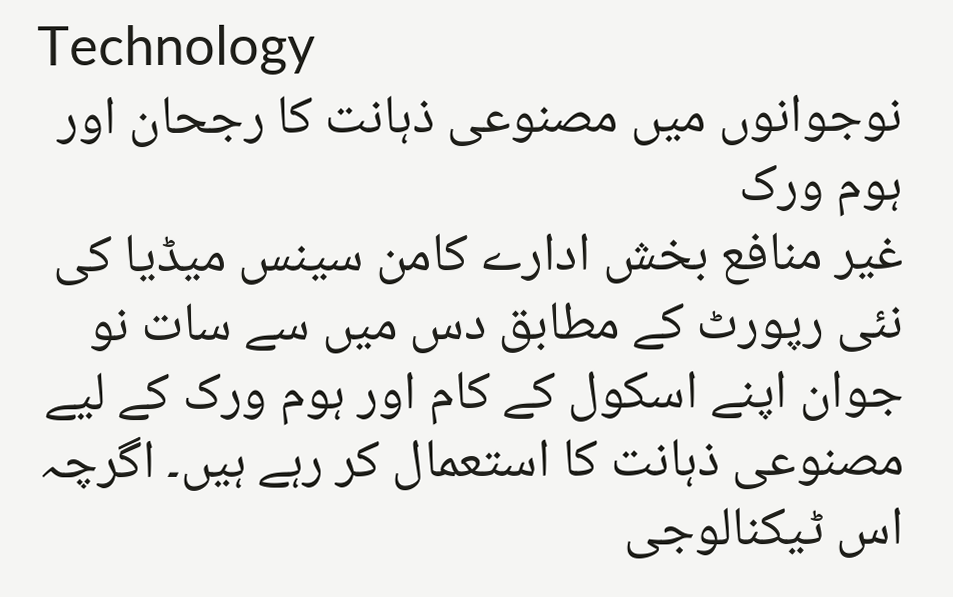Technology
نوجوانوں میں مصنوعی ذہانت کا رجحان اور ہوم ورک
غیر منافع بخش ادارے کامن سینس میڈیا کی نئی رپورٹ کے مطابق دس میں سے سات نو جوان اپنے اسکول کے کام اور ہوم ورک کے لیے مصنوعی ذہانت کا استعمال کر رہے ہیں۔ اگرچہ اس ٹیکنالوجی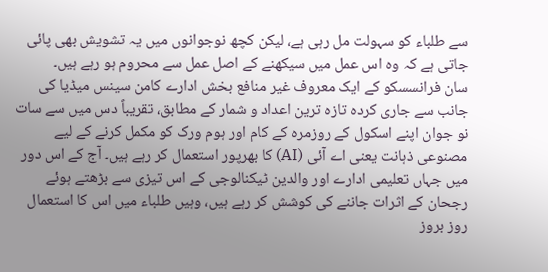سے طلباء کو سہولت مل رہی ہے، لیکن کچھ نوجوانوں میں یہ تشویش بھی پائی جاتی ہے کہ وہ اس عمل میں سیکھنے کے اصل عمل سے محروم ہو رہے ہیں۔
سان فرانسسکو کے ایک معروف غیر منافع بخش ادارے کامن سینس میڈیا کی جانب سے جاری کردہ تازہ ترین اعداد و شمار کے مطابق، تقریباً دس میں سے سات نو جوان اپنے اسکول کے روزمرہ کے کام اور ہوم ورک کو مکمل کرنے کے لیے مصنوعی ذہانت یعنی اے آئی (AI) کا بھرپور استعمال کر رہے ہیں۔ آج کے اس دور میں جہاں تعلیمی ادارے اور والدین ٹیکنالوجی کے اس تیزی سے بڑھتے ہوئے رجحان کے اثرات جاننے کی کوشش کر رہے ہیں، وہیں طلباء میں اس کا استعمال روز بروز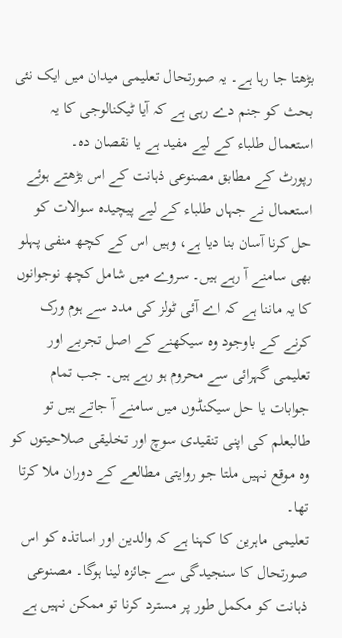بڑھتا جا رہا ہے۔ یہ صورتحال تعلیمی میدان میں ایک نئی بحث کو جنم دے رہی ہے کہ آیا ٹیکنالوجی کا یہ استعمال طلباء کے لیے مفید ہے یا نقصان دہ۔
رپورٹ کے مطابق مصنوعی ذہانت کے اس بڑھتے ہوئے استعمال نے جہاں طلباء کے لیے پیچیدہ سوالات کو حل کرنا آسان بنا دیا ہے، وہیں اس کے کچھ منفی پہلو بھی سامنے آ رہے ہیں۔ سروے میں شامل کچھ نوجوانوں کا یہ ماننا ہے کہ اے آئی ٹولز کی مدد سے ہوم ورک کرنے کے باوجود وہ سیکھنے کے اصل تجربے اور تعلیمی گہرائی سے محروم ہو رہے ہیں۔ جب تمام جوابات یا حل سیکنڈوں میں سامنے آ جاتے ہیں تو طالبعلم کی اپنی تنقیدی سوچ اور تخلیقی صلاحیتوں کو وہ موقع نہیں ملتا جو روایتی مطالعے کے دوران ملا کرتا تھا۔
تعلیمی ماہرین کا کہنا ہے کہ والدین اور اساتذہ کو اس صورتحال کا سنجیدگی سے جائزہ لینا ہوگا۔ مصنوعی ذہانت کو مکمل طور پر مسترد کرنا تو ممکن نہیں ہے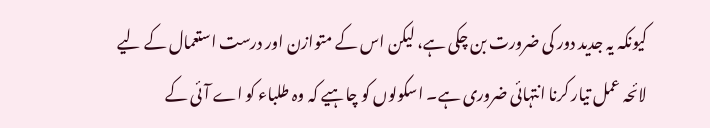کیونکہ یہ جدید دور کی ضرورت بن چکی ہے، لیکن اس کے متوازن اور درست استعمال کے لیے لائحہ عمل تیار کرنا انتہائی ضروری ہے۔ اسکولوں کو چاہیے کہ وہ طلباء کو اے آئی کے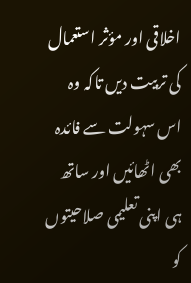اخلاقی اور مؤثر استعمال کی تربیت دیں تاکہ وہ اس سہولت سے فائدہ بھی اٹھائیں اور ساتھ ہی اپنی تعلیمی صلاحیتوں کو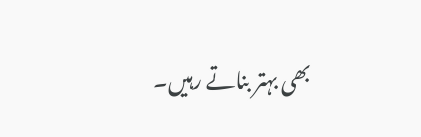بھی بہتر بناتے رہیں۔